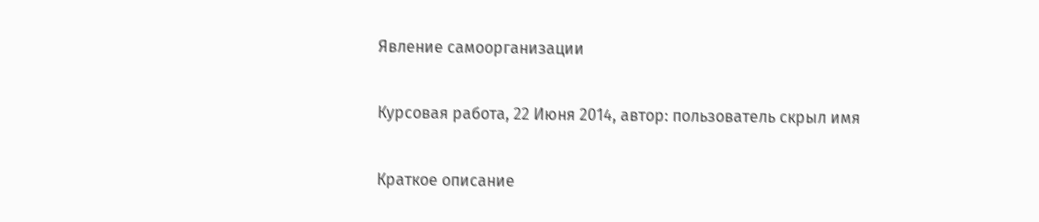Явление самоорганизации

Курсовая работа, 22 Июня 2014, автор: пользователь скрыл имя

Краткое описание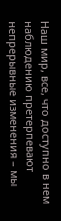Наш мир, все, что доступно в нем наблюдению претерпевают непрерывные изменения – мы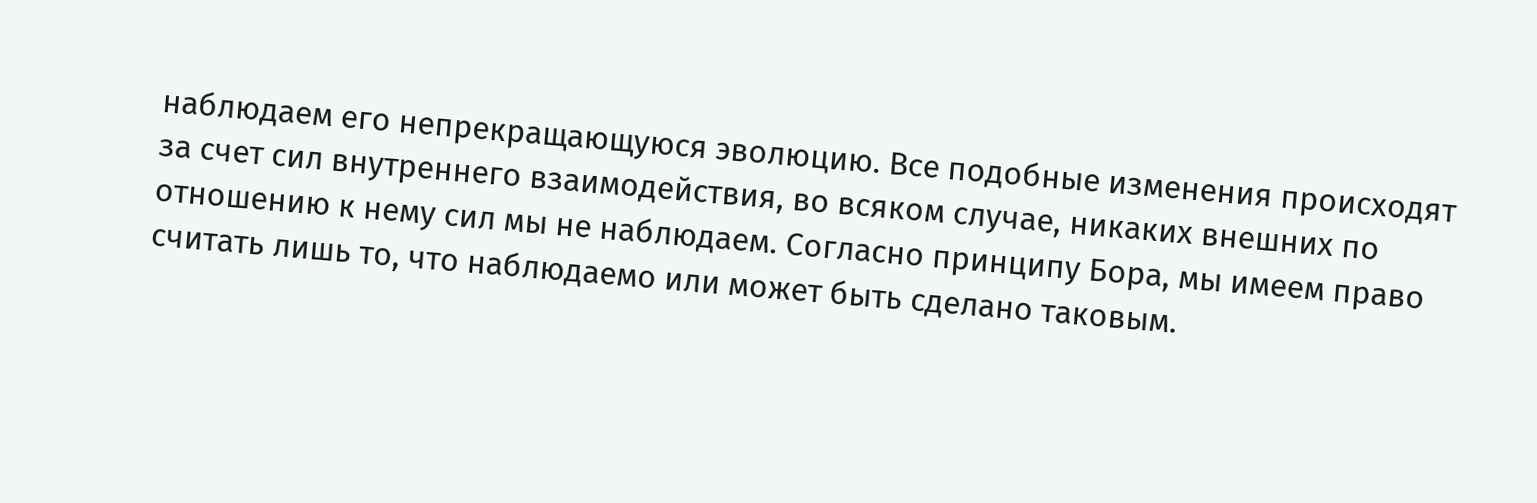наблюдаем его непрекращающуюся эволюцию. Все подобные изменения происходят за счет сил внутреннего взаимодействия, во всяком случае, никаких внешних по отношению к нему сил мы не наблюдаем. Согласно принципу Бора, мы имеем право считать лишь то, что наблюдаемо или может быть сделано таковым.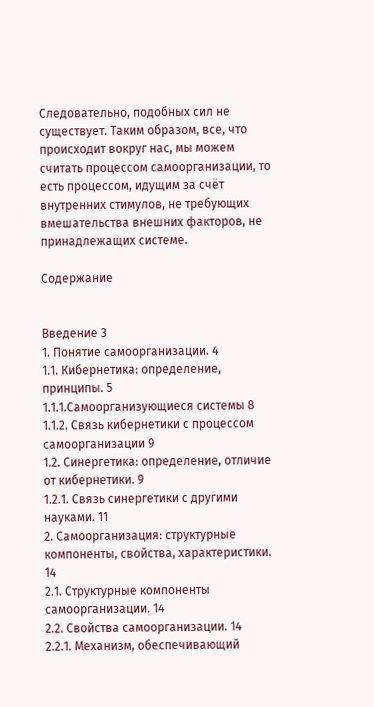Следовательно, подобных сил не существует. Таким образом, все, что происходит вокруг нас, мы можем считать процессом самоорганизации, то есть процессом, идущим за счёт внутренних стимулов, не требующих вмешательства внешних факторов, не принадлежащих системе.

Содержание


Введение 3
1. Понятие самоорганизации. 4
1.1. Кибернетика: определение, принципы. 5
1.1.1.Самоорганизующиеся системы 8
1.1.2. Связь кибернетики с процессом самоорганизации 9
1.2. Синергетика: определение, отличие от кибернетики. 9
1.2.1. Связь синергетики с другими науками. 11
2. Самоорганизация: структурные компоненты, свойства, характеристики. 14
2.1. Структурные компоненты самоорганизации. 14
2.2. Свойства самоорганизации. 14
2.2.1. Механизм, обеспечивающий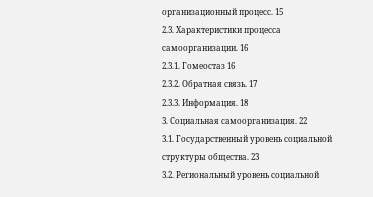организационный процесс. 15
2.3. Характеристики процесса самоорганизации. 16
2.3.1. Гомеостаз 16
2.3.2. Обратная связь. 17
2.3.3. Информация. 18
3. Социальная самоорганизация. 22
3.1. Государственный уровень социальной структуры общества. 23
3.2. Региональный уровень социальной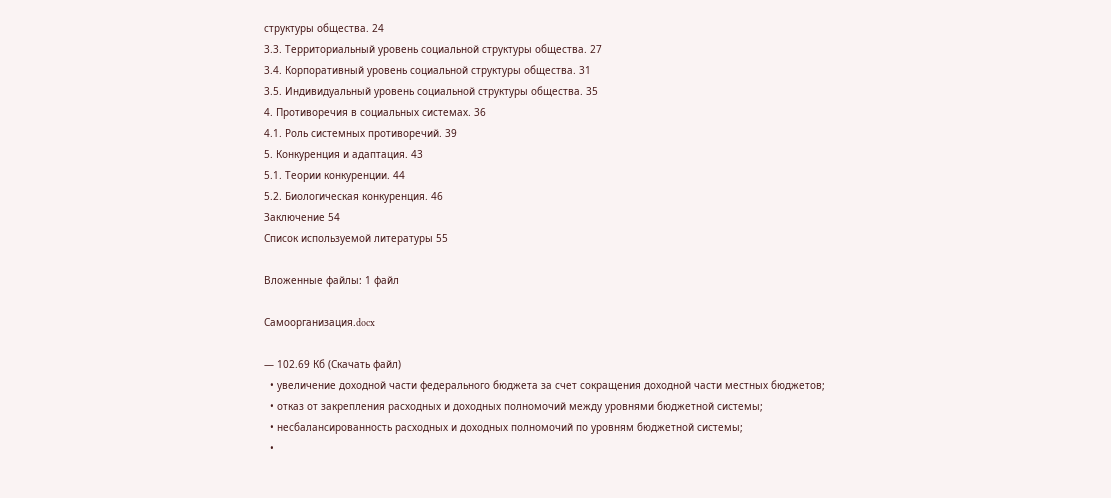структуры общества. 24
3.3. Территориальный уровень социальной структуры общества. 27
3.4. Корпоративный уровень социальной структуры общества. 31
3.5. Индивидуальный уровень социальной структуры общества. 35
4. Противоречия в социальных системах. 36
4.1. Роль системных противоречий. 39
5. Конкуренция и адаптация. 43
5.1. Теории конкуренции. 44
5.2. Биологическая конкуренция. 46
Заключение 54
Список используемой литературы 55

Вложенные файлы: 1 файл

Самоорганизация.docx

— 102.69 Кб (Скачать файл)
  • увеличение доходной части федерального бюджета за счет сокращения доходной части местных бюджетов;
  • отказ от закрепления расходных и доходных полномочий между уровнями бюджетной системы;
  • несбалансированность расходных и доходных полномочий по уровням бюджетной системы;
  •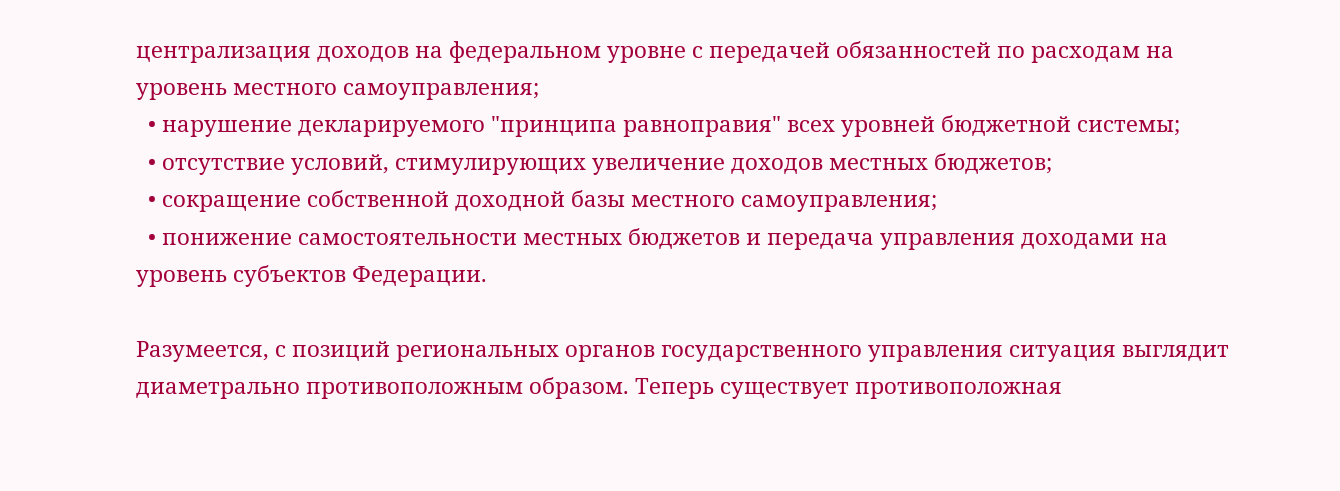централизация доходов на федеральном уровне с передачей обязанностей по расходам на уровень местного самоуправления;
  • нарушение декларируемого "принципа равноправия" всех уровней бюджетной системы;
  • отсутствие условий, стимулирующих увеличение доходов местных бюджетов;
  • сокращение собственной доходной базы местного самоуправления;
  • понижение самостоятельности местных бюджетов и передача управления доходами на уровень субъектов Федерации.

Разумеется, с позиций региональных органов государственного управления ситуация выглядит диаметрально противоположным образом. Теперь существует противоположная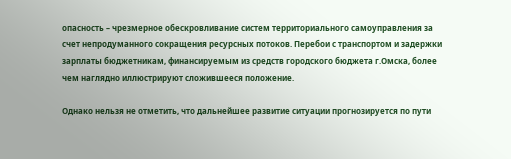опасность – чрезмерное обескровливание систем территориального самоуправления за счет непродуманного сокращения ресурсных потоков. Перебои с транспортом и задержки зарплаты бюджетникам, финансируемым из средств городского бюджета г.Омска, более чем наглядно иллюстрируют сложившееся положение.

Однако нельзя не отметить, что дальнейшее развитие ситуации прогнозируется по пути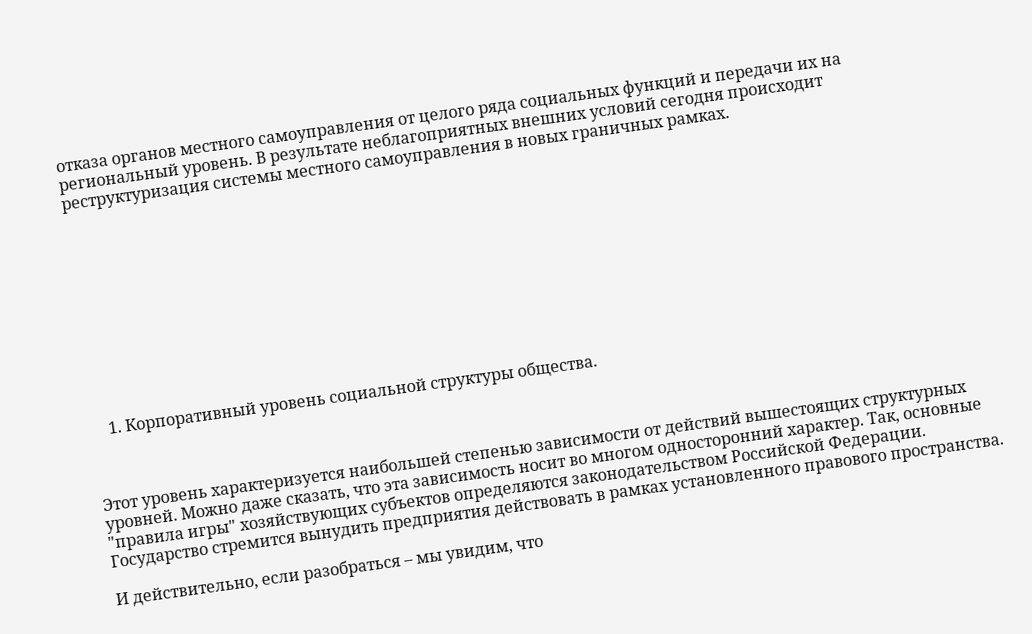отказа органов местного самоуправления от целого ряда социальных функций и передачи их на региональный уровень. В результате неблагоприятных внешних условий сегодня происходит реструктуризация системы местного самоуправления в новых граничных рамках.











    1. Корпоративный уровень социальной структуры общества.



Этот уровень характеризуется наибольшей степенью зависимости от действий вышестоящих структурных уровней. Можно даже сказать, что эта зависимость носит во многом односторонний характер. Так, основные "правила игры" хозяйствующих субъектов определяются законодательством Российской Федерации. Государство стремится вынудить предприятия действовать в рамках установленного правового пространства.

И действительно, если разобраться – мы увидим, что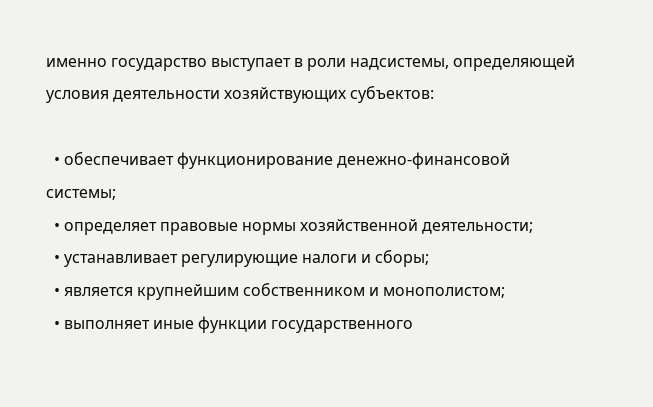именно государство выступает в роли надсистемы, определяющей условия деятельности хозяйствующих субъектов:

  • обеспечивает функционирование денежно-финансовой системы;
  • определяет правовые нормы хозяйственной деятельности;
  • устанавливает регулирующие налоги и сборы;
  • является крупнейшим собственником и монополистом;
  • выполняет иные функции государственного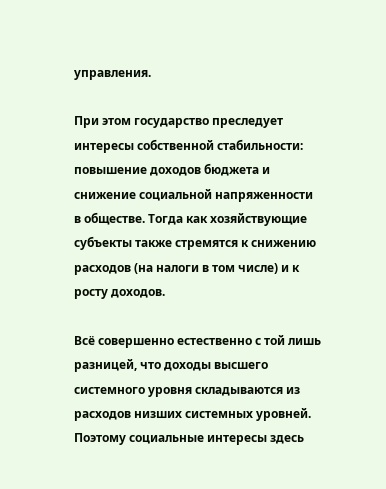управления.

При этом государство преследует интересы собственной стабильности: повышение доходов бюджета и снижение социальной напряженности в обществе. Тогда как хозяйствующие субъекты также стремятся к снижению расходов (на налоги в том числе) и к росту доходов.

Всё совершенно естественно с той лишь разницей, что доходы высшего системного уровня складываются из расходов низших системных уровней. Поэтому социальные интересы здесь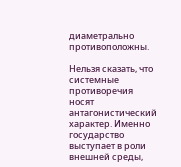диаметрально противоположны.

Нельзя сказать, что системные противоречия носят антагонистический характер. Именно государство выступает в роли внешней среды,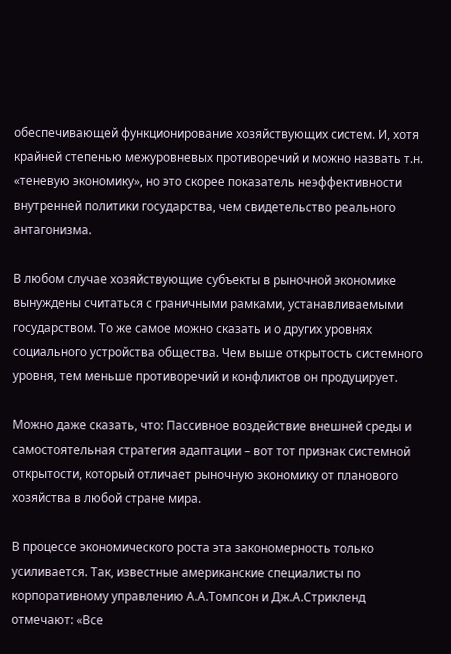обеспечивающей функционирование хозяйствующих систем. И, хотя крайней степенью межуровневых противоречий и можно назвать т.н. «теневую экономику», но это скорее показатель неэффективности внутренней политики государства, чем свидетельство реального антагонизма.

В любом случае хозяйствующие субъекты в рыночной экономике вынуждены считаться с граничными рамками, устанавливаемыми государством. То же самое можно сказать и о других уровнях социального устройства общества. Чем выше открытость системного уровня, тем меньше противоречий и конфликтов он продуцирует.

Можно даже сказать, что: Пассивное воздействие внешней среды и самостоятельная стратегия адаптации – вот тот признак системной открытости, который отличает рыночную экономику от планового хозяйства в любой стране мира.

В процессе экономического роста эта закономерность только усиливается. Так, известные американские специалисты по корпоративному управлению А.А.Томпсон и Дж.А.Стрикленд отмечают: «Все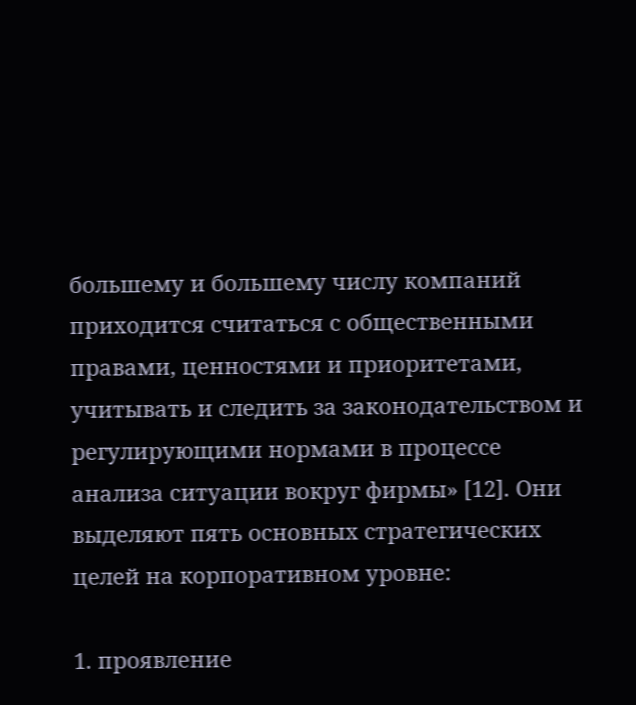большему и большему числу компаний приходится считаться с общественными правами, ценностями и приоритетами, учитывать и следить за законодательством и регулирующими нормами в процессе анализа ситуации вокруг фирмы» [12]. Они выделяют пять основных стратегических целей на корпоративном уровне:

1. проявление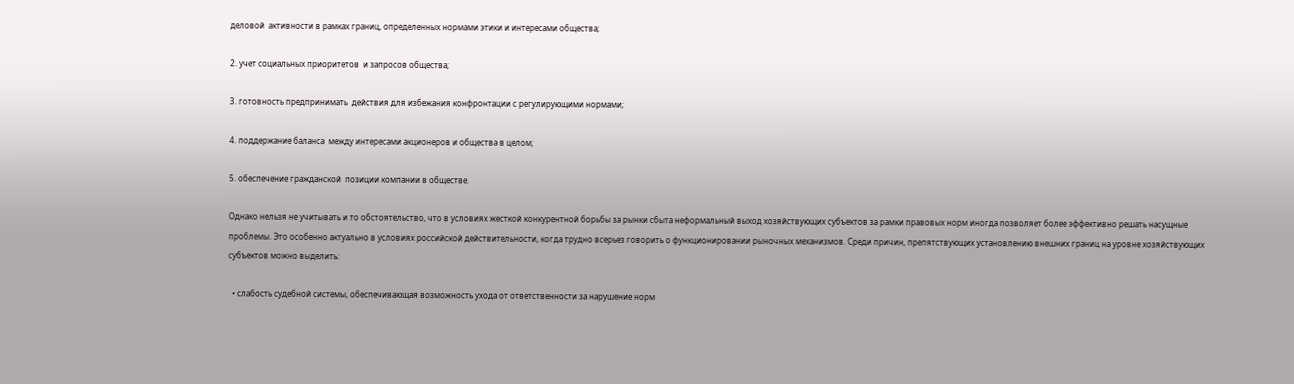деловой  активности в рамках границ, определенных нормами этики и интересами общества;

2. учет социальных приоритетов  и запросов общества;

3. готовность предпринимать  действия для избежания конфронтации с регулирующими нормами;

4. поддержание баланса  между интересами акционеров и общества в целом;

5. обеспечение гражданской  позиции компании в обществе.

Однако нельзя не учитывать и то обстоятельство, что в условиях жесткой конкурентной борьбы за рынки сбыта неформальный выход хозяйствующих субъектов за рамки правовых норм иногда позволяет более эффективно решать насущные проблемы. Это особенно актуально в условиях российской действительности, когда трудно всерьез говорить о функционировании рыночных механизмов. Среди причин, препятствующих установлению внешних границ на уровне хозяйствующих субъектов можно выделить:

  • слабость судебной системы, обеспечивающая возможность ухода от ответственности за нарушение норм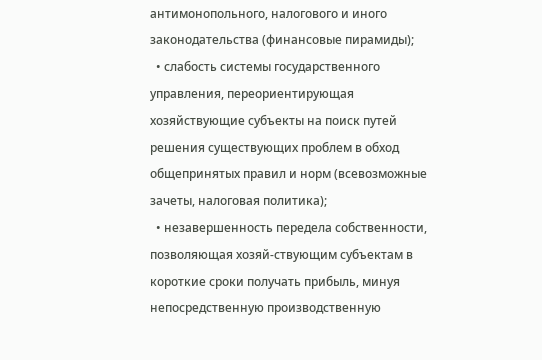антимонопольного, налогового и иного законодательства (финансовые пирамиды);
  • слабость системы государственного управления, переориентирующая хозяйствующие субъекты на поиск путей решения существующих проблем в обход общепринятых правил и норм (всевозможные зачеты, налоговая политика);
  • незавершенность передела собственности, позволяющая хозяй-ствующим субъектам в короткие сроки получать прибыль, минуя непосредственную производственную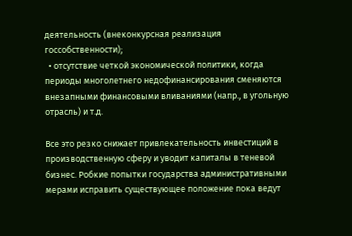деятельность (внеконкурсная реализация госсобственности);
  • отсутствие четкой экономической политики, когда периоды многолетнего недофинансирования сменяются внезапными финансовыми вливаниями (напр., в угольную отрасль) и т.д.

Все это резко снижает привлекательность инвестиций в производственную сферу и уводит капиталы в теневой бизнес. Робкие попытки государства административными мерами исправить существующее положение пока ведут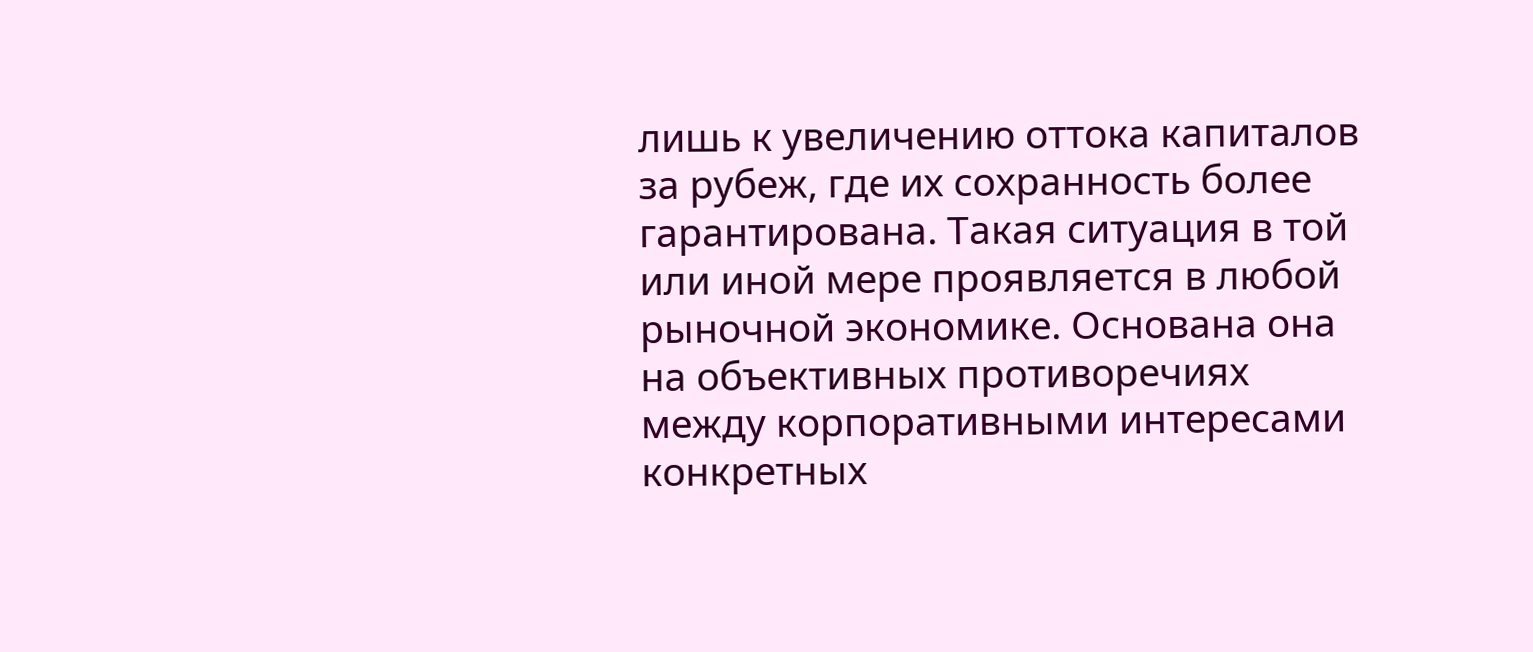лишь к увеличению оттока капиталов за рубеж, где их сохранность более гарантирована. Такая ситуация в той или иной мере проявляется в любой рыночной экономике. Основана она на объективных противоречиях между корпоративными интересами конкретных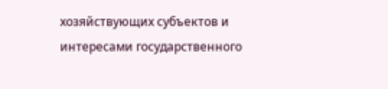хозяйствующих субъектов и интересами государственного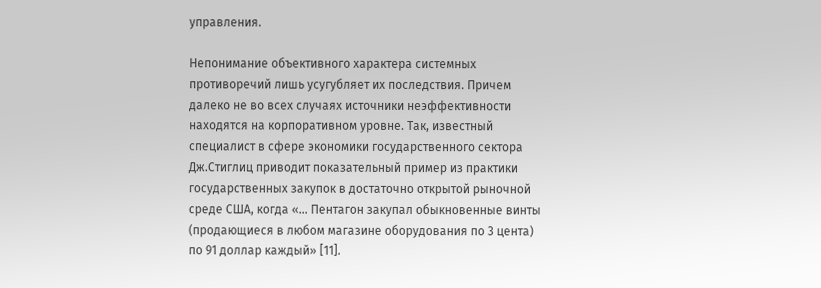управления.

Непонимание объективного характера системных противоречий лишь усугубляет их последствия. Причем далеко не во всех случаях источники неэффективности находятся на корпоративном уровне. Так, известный специалист в сфере экономики государственного сектора Дж.Стиглиц приводит показательный пример из практики государственных закупок в достаточно открытой рыночной среде США, когда «… Пентагон закупал обыкновенные винты (продающиеся в любом магазине оборудования по 3 цента) по 91 доллар каждый» [11].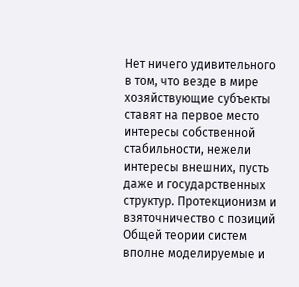Нет ничего удивительного в том, что везде в мире хозяйствующие субъекты ставят на первое место интересы собственной стабильности, нежели интересы внешних, пусть даже и государственных структур. Протекционизм и взяточничество с позиций Общей теории систем вполне моделируемые и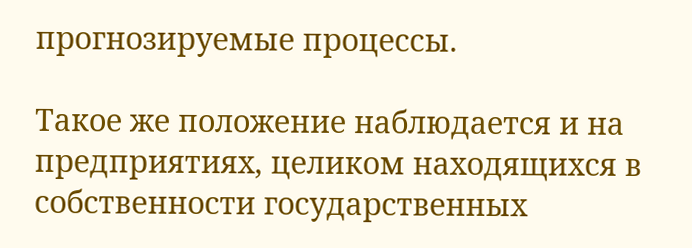прогнозируемые процессы.

Такое же положение наблюдается и на предприятиях, целиком находящихся в собственности государственных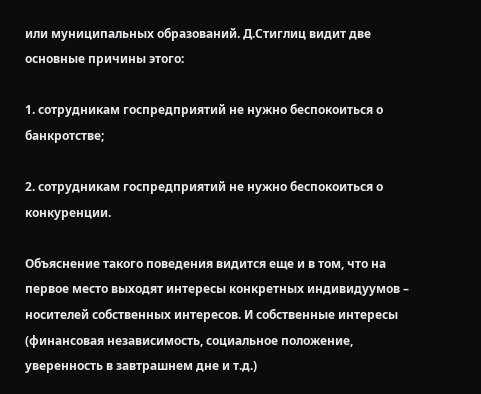или муниципальных образований. Д.Стиглиц видит две основные причины этого:

1. сотрудникам госпредприятий не нужно беспокоиться о банкротстве;

2. сотрудникам госпредприятий не нужно беспокоиться о конкуренции.

Объяснение такого поведения видится еще и в том, что на первое место выходят интересы конкретных индивидуумов – носителей собственных интересов. И собственные интересы (финансовая независимость, социальное положение, уверенность в завтрашнем дне и т.д.)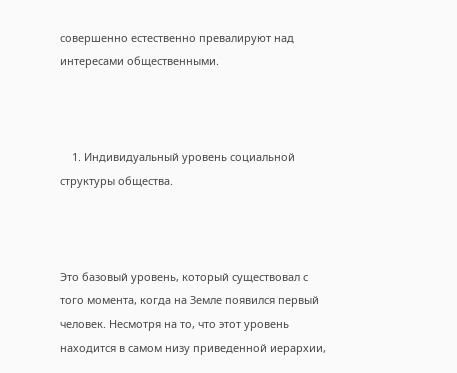совершенно естественно превалируют над интересами общественными.



    1. Индивидуальный уровень социальной структуры общества.



Это базовый уровень, который существовал с того момента, когда на Земле появился первый человек. Несмотря на то, что этот уровень находится в самом низу приведенной иерархии,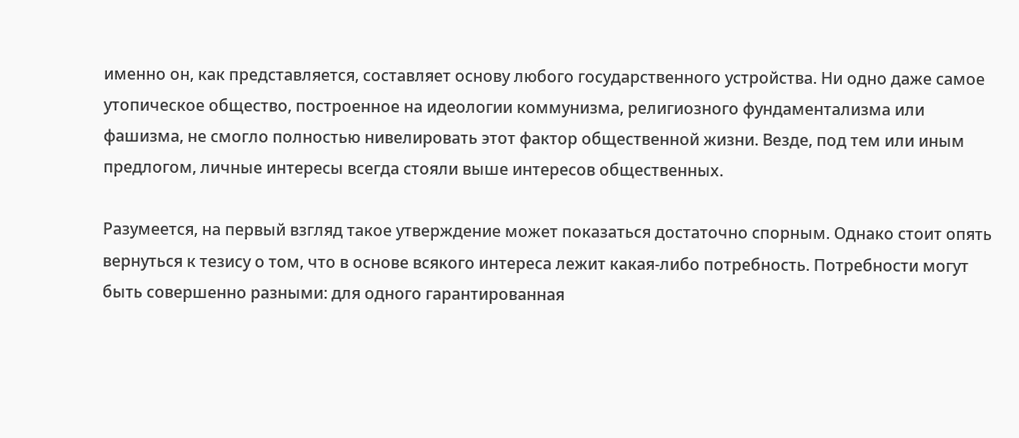именно он, как представляется, составляет основу любого государственного устройства. Ни одно даже самое утопическое общество, построенное на идеологии коммунизма, религиозного фундаментализма или фашизма, не смогло полностью нивелировать этот фактор общественной жизни. Везде, под тем или иным предлогом, личные интересы всегда стояли выше интересов общественных.

Разумеется, на первый взгляд такое утверждение может показаться достаточно спорным. Однако стоит опять вернуться к тезису о том, что в основе всякого интереса лежит какая-либо потребность. Потребности могут быть совершенно разными: для одного гарантированная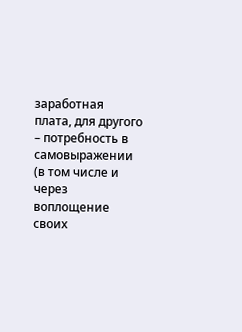заработная плата, для другого – потребность в самовыражении (в том числе и через воплощение своих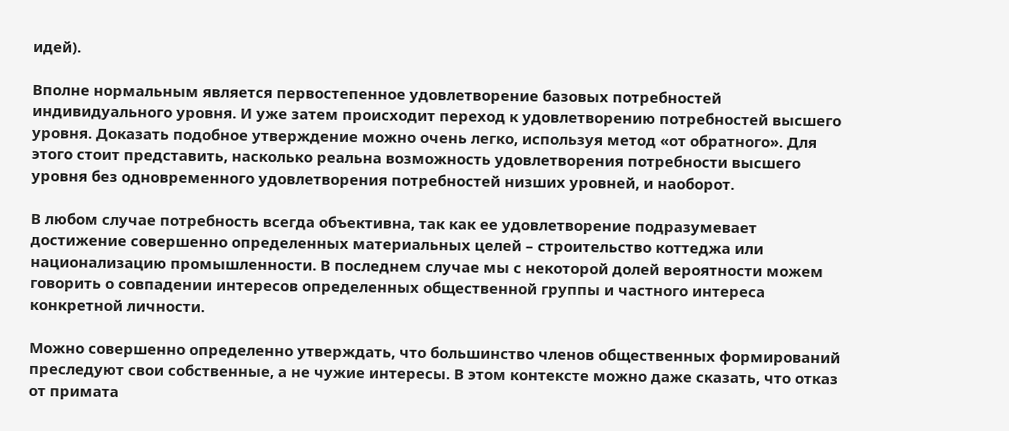идей).

Вполне нормальным является первостепенное удовлетворение базовых потребностей индивидуального уровня. И уже затем происходит переход к удовлетворению потребностей высшего уровня. Доказать подобное утверждение можно очень легко, используя метод «от обратного». Для этого стоит представить, насколько реальна возможность удовлетворения потребности высшего уровня без одновременного удовлетворения потребностей низших уровней, и наоборот.

В любом случае потребность всегда объективна, так как ее удовлетворение подразумевает достижение совершенно определенных материальных целей – строительство коттеджа или национализацию промышленности. В последнем случае мы с некоторой долей вероятности можем говорить о совпадении интересов определенных общественной группы и частного интереса конкретной личности.

Можно совершенно определенно утверждать, что большинство членов общественных формирований преследуют свои собственные, а не чужие интересы. В этом контексте можно даже сказать, что отказ от примата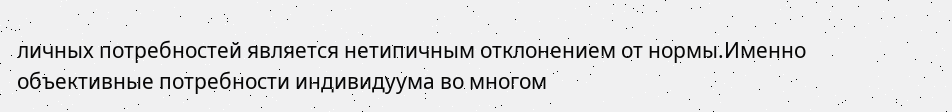личных потребностей является нетипичным отклонением от нормы.Именно объективные потребности индивидуума во многом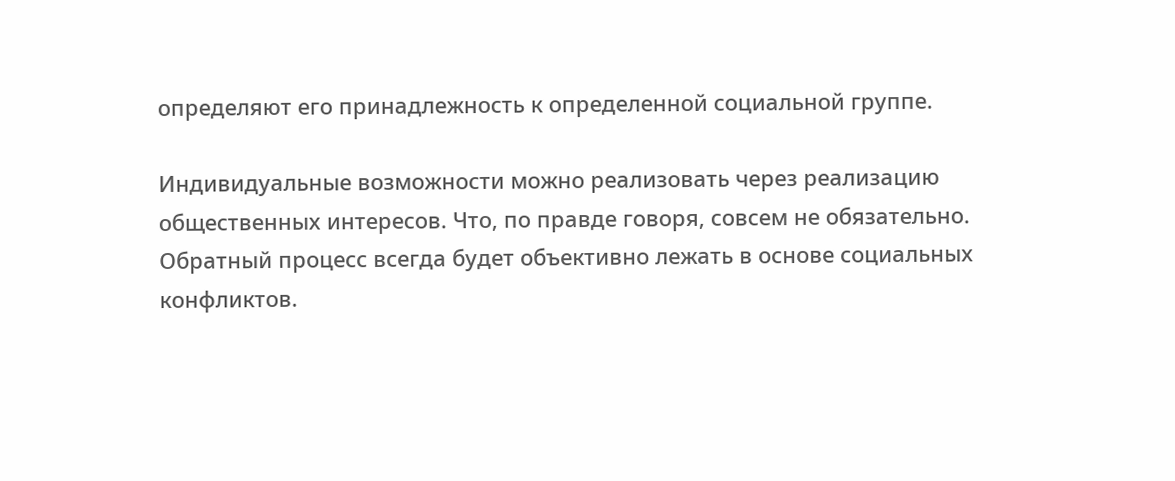определяют его принадлежность к определенной социальной группе.

Индивидуальные возможности можно реализовать через реализацию общественных интересов. Что, по правде говоря, совсем не обязательно. Обратный процесс всегда будет объективно лежать в основе социальных конфликтов.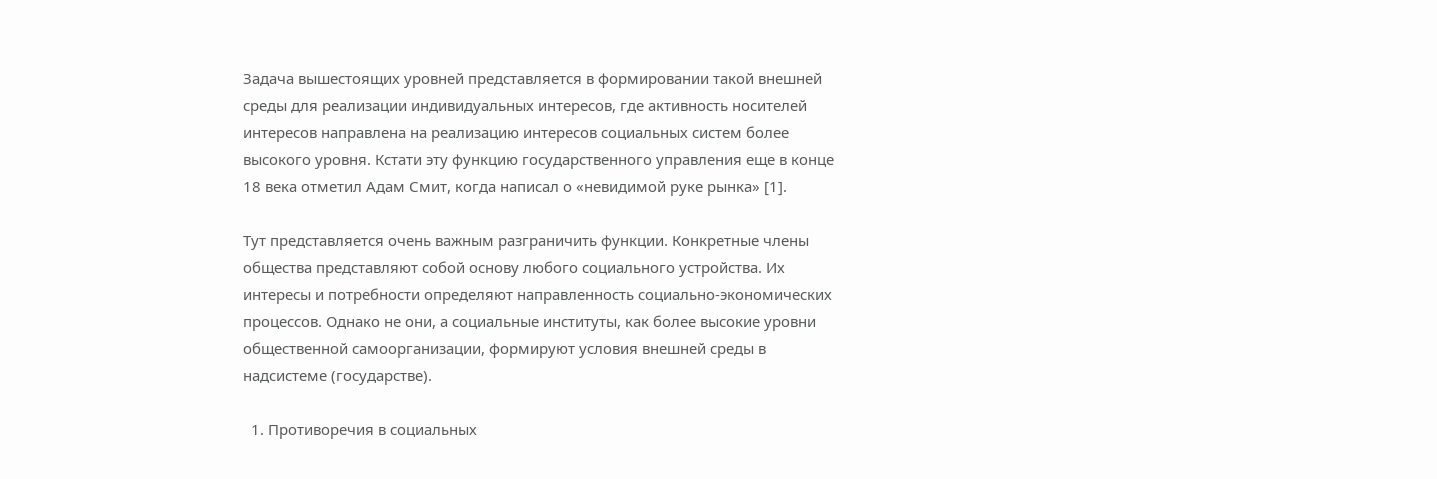Задача вышестоящих уровней представляется в формировании такой внешней среды для реализации индивидуальных интересов, где активность носителей интересов направлена на реализацию интересов социальных систем более высокого уровня. Кстати эту функцию государственного управления еще в конце 18 века отметил Адам Смит, когда написал о «невидимой руке рынка» [1].

Тут представляется очень важным разграничить функции. Конкретные члены общества представляют собой основу любого социального устройства. Их интересы и потребности определяют направленность социально-экономических процессов. Однако не они, а социальные институты, как более высокие уровни общественной самоорганизации, формируют условия внешней среды в надсистеме (государстве).

  1. Противоречия в социальных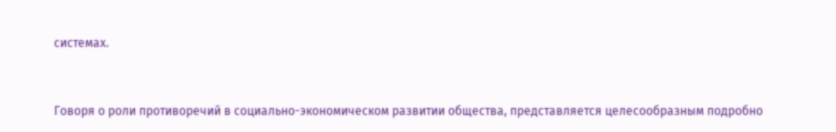системах.



Говоря о роли противоречий в социально-экономическом развитии общества, представляется целесообразным подробно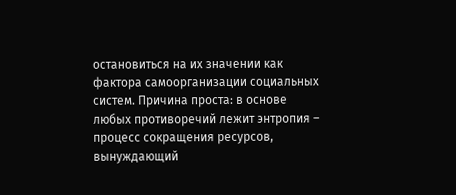остановиться на их значении как фактора самоорганизации социальных систем. Причина проста: в основе любых противоречий лежит энтропия – процесс сокращения ресурсов, вынуждающий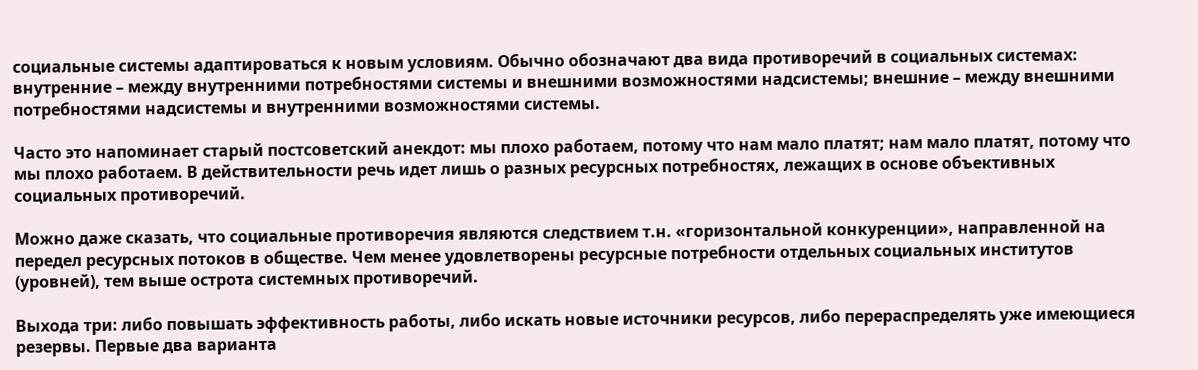социальные системы адаптироваться к новым условиям. Обычно обозначают два вида противоречий в социальных системах: внутренние – между внутренними потребностями системы и внешними возможностями надсистемы; внешние – между внешними потребностями надсистемы и внутренними возможностями системы.

Часто это напоминает старый постсоветский анекдот: мы плохо работаем, потому что нам мало платят; нам мало платят, потому что мы плохо работаем. В действительности речь идет лишь о разных ресурсных потребностях, лежащих в основе объективных социальных противоречий.

Можно даже сказать, что социальные противоречия являются следствием т.н. «горизонтальной конкуренции», направленной на передел ресурсных потоков в обществе. Чем менее удовлетворены ресурсные потребности отдельных социальных институтов (уровней), тем выше острота системных противоречий.

Выхода три: либо повышать эффективность работы, либо искать новые источники ресурсов, либо перераспределять уже имеющиеся резервы. Первые два варианта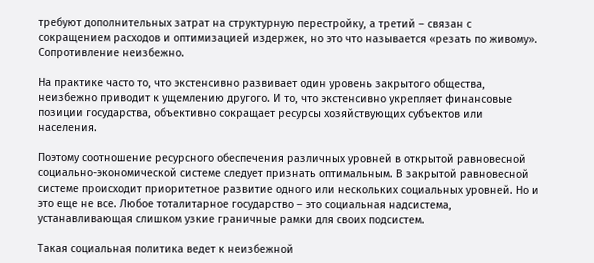требуют дополнительных затрат на структурную перестройку, а третий – связан с сокращением расходов и оптимизацией издержек, но это что называется «резать по живому». Сопротивление неизбежно.

На практике часто то, что экстенсивно развивает один уровень закрытого общества, неизбежно приводит к ущемлению другого. И то, что экстенсивно укрепляет финансовые позиции государства, объективно сокращает ресурсы хозяйствующих субъектов или населения.

Поэтому соотношение ресурсного обеспечения различных уровней в открытой равновесной социально-экономической системе следует признать оптимальным. В закрытой равновесной системе происходит приоритетное развитие одного или нескольких социальных уровней. Но и это еще не все. Любое тоталитарное государство – это социальная надсистема, устанавливающая слишком узкие граничные рамки для своих подсистем.

Такая социальная политика ведет к неизбежной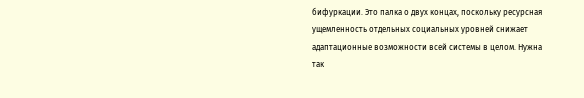бифуркации. Это палка о двух концах, поскольку ресурсная ущемленность отдельных социальных уровней снижает адаптационные возможности всей системы в целом. Нужна так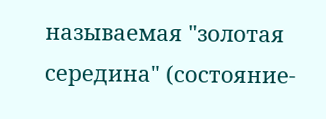называемая "золотая середина" (состояние-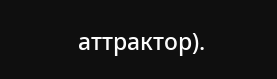аттрактор).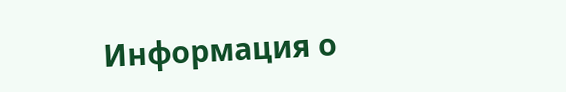Информация о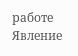работе Явление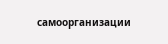самоорганизации